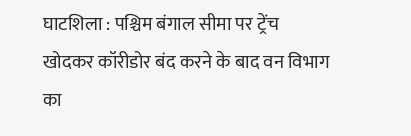घाटशिला : पश्चिम बंगाल सीमा पर ट्रेंच खोदकर कॉरीडोर बंद करने के बाद वन विभाग का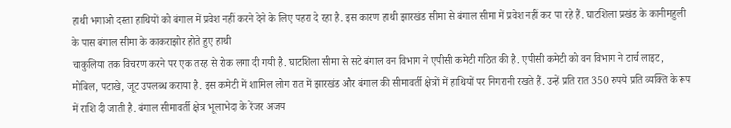हाथी भगाओ दस्ता हाथियों को बंगाल में प्रवेश नहीं करने देने के लिए पहरा दे रहा है. इस कारण हाथी झारखंड सीमा से बंगाल सीमा में प्रवेश नहीं कर पा रहे हैं. घाटशिला प्रखंड के कानीमहुली के पास बंगाल सीमा के काकराझोर होते हुए हाथी
चाकुलिया तक विचरण करने पर एक तरह से रोक लगा दी गयी है. घाटशिला सीमा से सटे बंगाल वन विभाग ने एपीसी कमेटी गठित की है. एपीसी कमेटी को वन विभाग ने टार्च लाइट, मोबिल, पटाखे, जूट उपलब्ध कराया है. इस कमेटी में शामिल लोग रात में झारखंड और बंगाल की सीमावर्ती क्षेत्रों में हाथियों पर निगरानी रखते हैं. उन्हें प्रति रात 350 रुपये प्रति व्यक्ति के रूप में राशि दी जाती है. बंगाल सीमावर्ती क्षेत्र भूलाभेदा के रेंजर अजय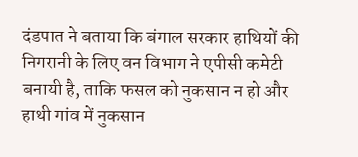दंडपात ने बताया कि बंगाल सरकार हाथियों की निगरानी के लिए वन विभाग ने एपीसी कमेटी बनायी है, ताकि फसल को नुकसान न हो और हाथी गांव में नुकसान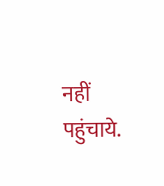नहीं पहुंचाये.